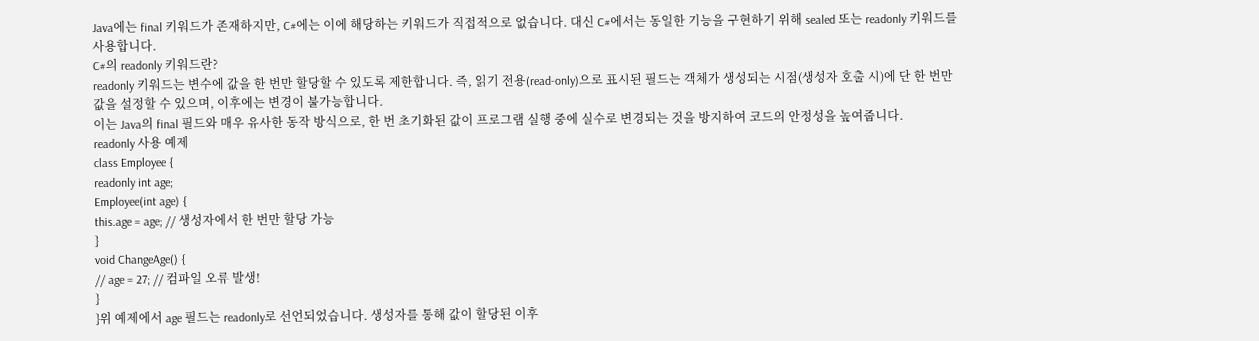Java에는 final 키워드가 존재하지만, C#에는 이에 해당하는 키워드가 직접적으로 없습니다. 대신 C#에서는 동일한 기능을 구현하기 위해 sealed 또는 readonly 키워드를 사용합니다.
C#의 readonly 키워드란?
readonly 키워드는 변수에 값을 한 번만 할당할 수 있도록 제한합니다. 즉, 읽기 전용(read-only)으로 표시된 필드는 객체가 생성되는 시점(생성자 호출 시)에 단 한 번만 값을 설정할 수 있으며, 이후에는 변경이 불가능합니다.
이는 Java의 final 필드와 매우 유사한 동작 방식으로, 한 번 초기화된 값이 프로그램 실행 중에 실수로 변경되는 것을 방지하여 코드의 안정성을 높여줍니다.
readonly 사용 예제
class Employee {
readonly int age;
Employee(int age) {
this.age = age; // 생성자에서 한 번만 할당 가능
}
void ChangeAge() {
// age = 27; // 컴파일 오류 발생!
}
}위 예제에서 age 필드는 readonly로 선언되었습니다. 생성자를 통해 값이 할당된 이후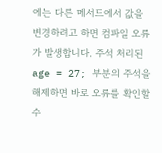에는 다른 메서드에서 값을 변경하려고 하면 컴파일 오류가 발생합니다. 주석 처리된 age = 27; 부분의 주석을 해제하면 바로 오류를 확인할 수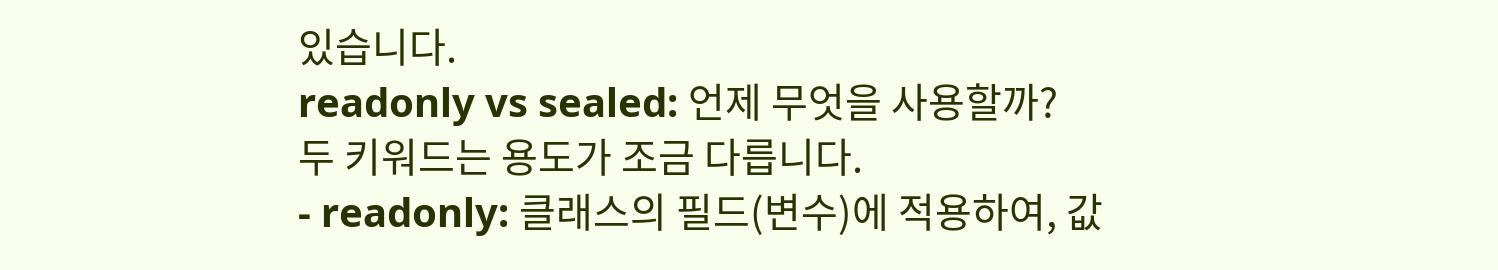있습니다.
readonly vs sealed: 언제 무엇을 사용할까?
두 키워드는 용도가 조금 다릅니다.
- readonly: 클래스의 필드(변수)에 적용하여, 값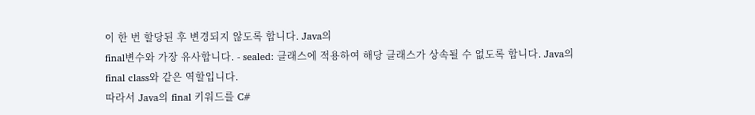이 한 번 할당된 후 변경되지 않도록 합니다. Java의
final변수와 가장 유사합니다. - sealed: 클래스에 적용하여 해당 클래스가 상속될 수 없도록 합니다. Java의
final class와 같은 역할입니다.
따라서 Java의 final 키워드를 C#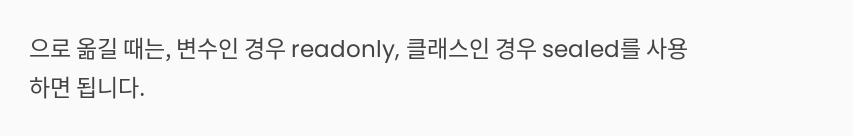으로 옮길 때는, 변수인 경우 readonly, 클래스인 경우 sealed를 사용하면 됩니다.